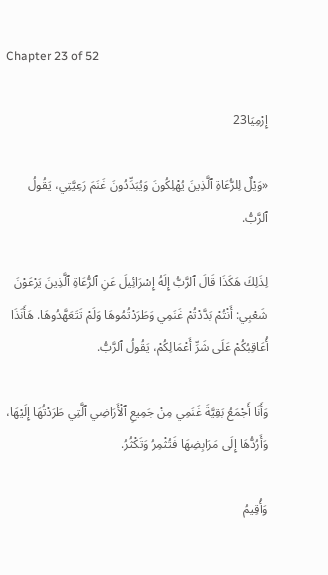Chapter 23 of 52

إِرْمِيَا23

«وَيْلٌ لِلرُّعَاةِ ٱلَّذِينَ يُهْلِكُونَ وَيُبَدِّدُونَ غَنَمَ رَعِيَّتِي، يَقُولُ ٱلرَّبُّ.

لِذَلِكَ هَكَذَا قَالَ ٱلرَّبُّ إِلَهُ إِسْرَائِيلَ عَنِ ٱلرُّعَاةِ ٱلَّذِينَ يَرْعَوْنَ شَعْبِي: أَنْتُمْ بَدَّدْتُمْ غَنَمِي وَطَرَدْتُمُوهَا وَلَمْ تَتَعَهَّدُوهَا. هَأَنَذَا أُعَاقِبُكُمْ عَلَى شَرِّ أَعْمَالِكُمْ، يَقُولُ ٱلرَّبُّ.

وَأَنَا أَجْمَعُ بَقِيَّةَ غَنَمِي مِنْ جَمِيعِ ٱلْأَرَاضِي ٱلَّتِي طَرَدْتُهَا إِلَيْهَا، وَأَرُدُّهَا إِلَى مَرَابِضِهَا فَتُثْمِرُ وَتَكْثُرُ.

وَأُقِيمُ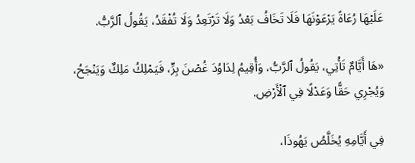عَلَيْهَا رُعَاةً يَرْعَوْنَهَا فَلَا تَخَافُ بَعْدُ وَلَا تَرْتَعِدُ وَلَا تُفْقَدُ، يَقُولُ ٱلرَّبُّ.

«هَا أَيَّامٌ تَأْتِي، يَقُولُ ٱلرَّبُّ، وَأُقِيمُ لِدَاوُدَ غُصْنَ بِرٍّ، فَيَمْلِكُ مَلِكٌ وَيَنْجَحُ، وَيُجْرِي حَقًّا وَعَدْلًا فِي ٱلْأَرْضِ.

فِي أَيَّامِهِ يُخَلَّصُ يَهُوذَا،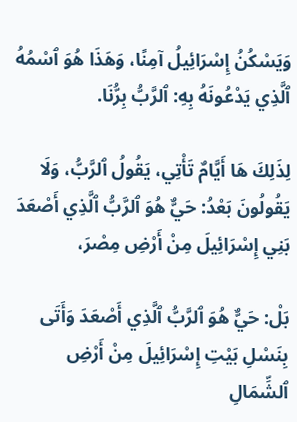وَيَسْكُنُ إِسْرَائِيلُ آمِنًا، وَهَذَا هُوَ ٱسْمُهُ ٱلَّذِي يَدْعُونَهُ بِهِ: ٱلرَّبُّ بِرُّنَا.

لِذَلِكَ هَا أَيَّامٌ تَأْتِي، يَقُولُ ٱلرَّبُّ، وَلَا يَقُولُونَ بَعْدُ: حَيٌّ هُوَ ٱلرَّبُّ ٱلَّذِي أَصْعَدَ بَنِي إِسْرَائِيلَ مِنْ أَرْضِ مِصْرَ،

بَلْ: حَيٌّ هُوَ ٱلرَّبُّ ٱلَّذِي أَصْعَدَ وَأَتَى بِنَسْلِ بَيْتِ إِسْرَائِيلَ مِنْ أَرْضِ ٱلشِّمَالِ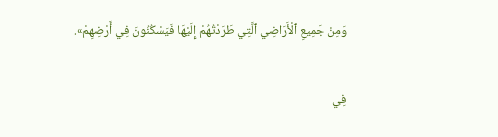وَمِنْ جَمِيعِ ٱلْأَرَاضِي ٱلَّتِي طَرَدْتُهُمْ إِلَيْهَا فَيَسْكُنُونَ فِي أَرْضِهِمْ».

فِي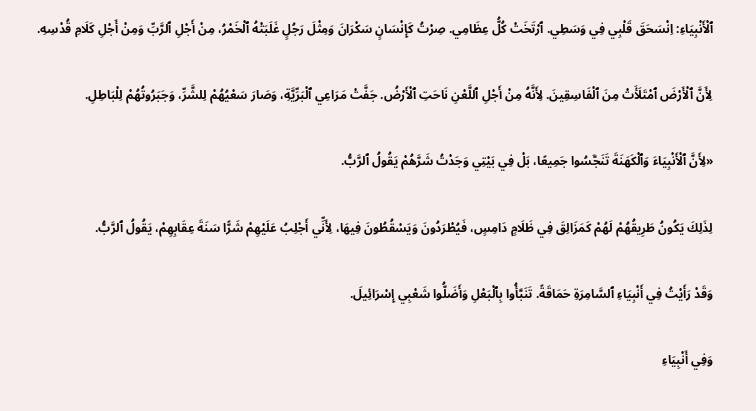ٱلْأَنْبِيَاءِ: اِنْسَحَقَ قَلْبِي فِي وَسَطِي. ٱرْتَخَتْ كُلُّ عِظَامِي. صِرْتُ كَإِنْسَانٍ سَكْرَانَ وَمِثْلَ رَجُلٍ غَلَبَتْهُ ٱلْخَمْرُ، مِنْ أَجْلِ ٱلرَّبِّ وَمِنْ أَجْلِ كَلَامِ قُدْسِهِ.

لِأَنَّ ٱلْأَرْضَ ٱمْتَلَأَتْ مِنَ ٱلْفَاسِقِينَ. لِأَنَّهُ مِنْ أَجْلِ ٱللَّعْنِ نَاحَتِ ٱلْأَرْضُ. جَفَّتْ مَرَاعِي ٱلْبَرِّيَّةِ، وَصَارَ سَعْيُهُمْ لِلشَّرِّ، وَجَبَرُوتُهُمْ لِلْبَاطِلِ.

«لِأَنَّ ٱلْأَنْبِيَاءَ وَٱلْكَهَنَةَ تَنَجَّسُوا جَمِيعًا، بَلْ فِي بَيْتِي وَجَدْتُ شَرَّهُمْ يَقُولُ ٱلرَّبُّ.

لِذَلِكَ يَكُونُ طَرِيقُهُمْ لَهُمْ كَمَزَالِقَ فِي ظَلَامٍ دَامِسٍ، فَيُطْرَدُونَ وَيَسْقُطُونَ فِيهَا، لِأَنِّي أَجْلِبُ عَلَيْهِمْ شَرًّا سَنَةَ عِقَابِهِمْ، يَقُولُ ٱلرَّبُّ.

وَقَدْ رَأَيْتُ فِي أَنْبِيَاءِ ٱلسَّامِرَةِ حَمَاقَةً. تَنَبَّأُوا بِٱلْبَعْلِ وَأَضَلُّوا شَعْبِي إِسْرَائِيلَ.

وَفِي أَنْبِيَاءِ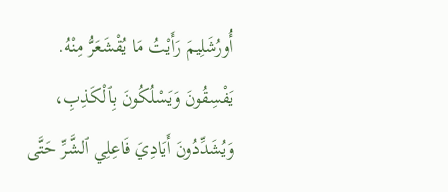أُورُشَلِيمَ رَأَيْتُ مَا يُقْشَعَرُّ مِنْهُ. يَفْسِقُونَ وَيَسْلُكُونَ بِٱلْكَذِبِ، وَيُشَدِّدُونَ أَيَادِيَ فَاعِلِي ٱلشَّرِّ حَتَّى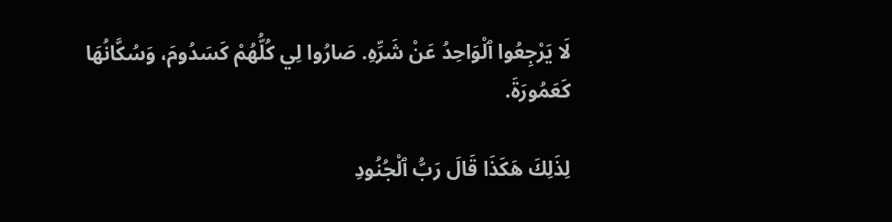لَا يَرْجِعُوا ٱلْوَاحِدُ عَنْ شَرِّهِ. صَارُوا لِي كُلُّهُمْ كَسَدُومَ، وَسُكَّانُهَا كَعَمُورَةَ.

لِذَلِكَ هَكَذَا قَالَ رَبُّ ٱلْجُنُودِ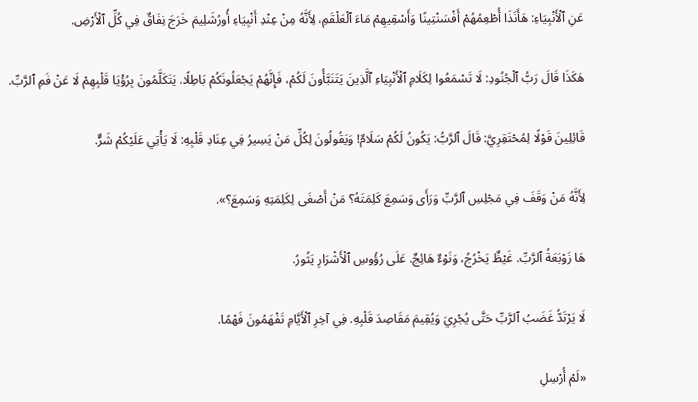عَنِ ٱلْأَنْبِيَاءِ: هَأَنَذَا أُطْعِمُهُمْ أَفْسَنْتِينًا وَأَسْقِيهِمْ مَاءَ ٱلْعَلْقَمِ، لِأَنَّهُ مِنْ عِنْدِ أَنْبِيَاءِ أُورُشَلِيمَ خَرَجَ نِفَاقٌ فِي كُلِّ ٱلْأَرْضِ.

هَكَذَا قَالَ رَبُّ ٱلْجُنُودِ: لَا تَسْمَعُوا لِكَلَامِ ٱلْأَنْبِيَاءِ ٱلَّذِينَ يَتَنَبَّأُونَ لَكُمْ، فَإِنَّهُمْ يَجْعَلُونَكُمْ بَاطِلًا. يَتَكَلَّمُونَ بِرُؤْيَا قَلْبِهِمْ لَا عَنْ فَمِ ٱلرَّبِّ.

قَائِلِينَ قَوْلًا لِمُحْتَقِرِيَّ: قَالَ ٱلرَّبُّ: يَكُونُ لَكُمْ سَلَامٌ! وَيَقُولُونَ لِكُلِّ مَنْ يَسِيرُ فِي عِنَادِ قَلْبِهِ: لَا يَأْتِي عَلَيْكُمْ شَرٌّ.

لِأَنَّهُ مَنْ وَقَفَ فِي مَجْلِسِ ٱلرَّبِّ وَرَأَى وَسَمِعَ كَلِمَتَهُ؟ مَنْ أَصْغَى لِكَلِمَتِهِ وَسَمِعَ؟».

هَا زَوْبَعَةُ ٱلرَّبِّ. غَيْظٌ يَخْرُجُ، وَنَوْءٌ هَائِجٌ. عَلَى رُؤُوسِ ٱلْأَشْرَارِ يَثُورُ.

لَا يَرْتَدُّ غَضَبُ ٱلرَّبِّ حَتَّى يُجْرِيَ وَيُقِيمَ مَقَاصِدَ قَلْبِهِ. فِي آخِرِ ٱلْأَيَّامِ تَفْهَمُونَ فَهْمًا.

«لَمْ أُرْسِلِ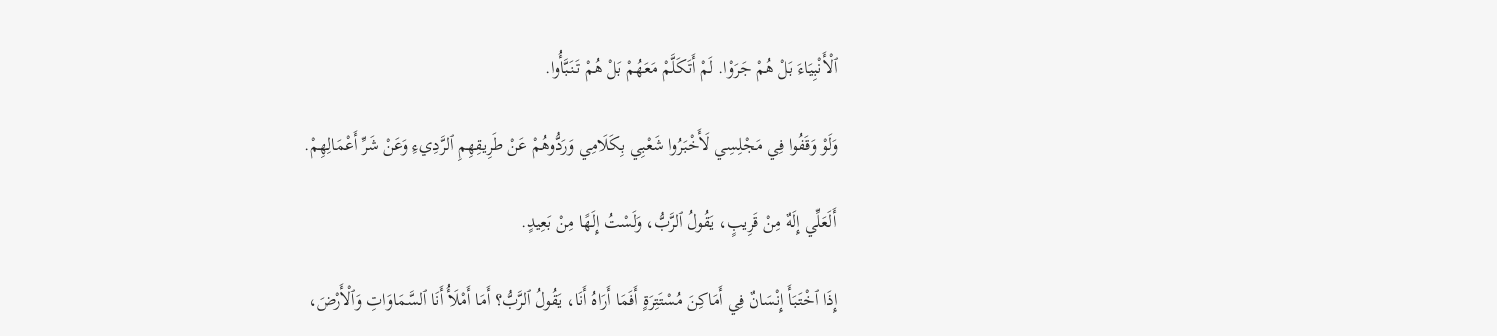ٱلْأَنْبِيَاءَ بَلْ هُمْ جَرَوْا. لَمْ أَتَكَلَّمْ مَعَهُمْ بَلْ هُمْ تَنَبَّأُوا.

وَلَوْ وَقَفُوا فِي مَجْلِسِي لَأَخْبَرُوا شَعْبِي بِكَلَامِي وَرَدُّوهُمْ عَنْ طَرِيقِهِمِ ٱلرَّدِيءِ وَعَنْ شَرِّ أَعْمَالِهِمْ.

أَلَعَلِّي إِلَهٌ مِنْ قَرِيبٍ، يَقُولُ ٱلرَّبُّ، وَلَسْتُ إِلَهًا مِنْ بَعِيدٍ.

إِذَا ٱخْتَبَأَ إِنْسَانٌ فِي أَمَاكِنَ مُسْتَتِرَةٍ أَفَمَا أَرَاهُ أَنَا، يَقُولُ ٱلرَّبُّ؟ أَمَا أَمْلَأُ أَنَا ٱلسَّمَاوَاتِ وَٱلْأَرْضَ،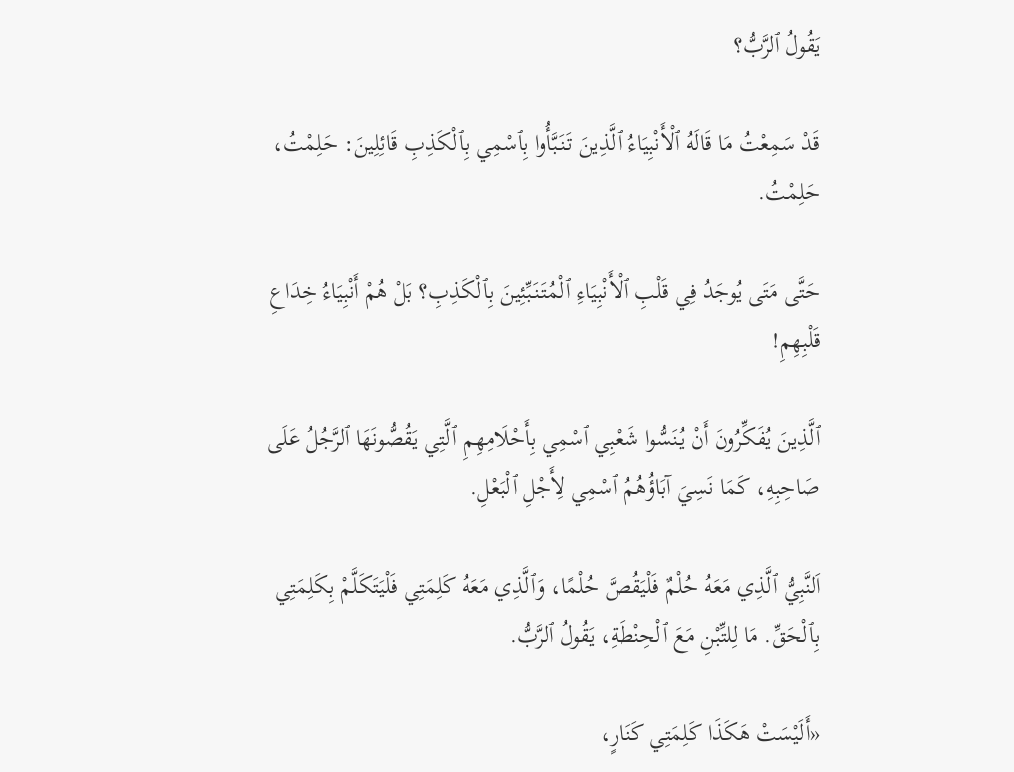يَقُولُ ٱلرَّبُّ؟

قَدْ سَمِعْتُ مَا قَالَهُ ٱلْأَنْبِيَاءُ ٱلَّذِينَ تَنَبَّأُوا بِٱسْمِي بِٱلْكَذِبِ قَائِلِينَ: حَلِمْتُ، حَلِمْتُ.

حَتَّى مَتَى يُوجَدُ فِي قَلْبِ ٱلْأَنْبِيَاءِ ٱلْمُتَنَبِّئِينَ بِٱلْكَذِبِ؟ بَلْ هُمْ أَنْبِيَاءُ خِدَاعِ قَلْبِهِمِ!

ٱلَّذِينَ يُفَكِّرُونَ أَنْ يُنَسُّوا شَعْبِي ٱسْمِي بِأَحْلَامِهِمِ ٱلَّتِي يَقُصُّونَهَا ٱلرَّجُلُ عَلَى صَاحِبِهِ، كَمَا نَسِيَ آبَاؤُهُمُ ٱسْمِي لِأَجْلِ ٱلْبَعْلِ.

اَلنَّبِيُّ ٱلَّذِي مَعَهُ حُلْمٌ فَلْيَقُصَّ حُلْمًا، وَٱلَّذِي مَعَهُ كَلِمَتِي فَلْيَتَكَلَّمْ بِكَلِمَتِي بِٱلْحَقِّ. مَا لِلتِّبْنِ مَعَ ٱلْحِنْطَةِ، يَقُولُ ٱلرَّبُّ.

«أَلَيْسَتْ هَكَذَا كَلِمَتِي كَنَارٍ،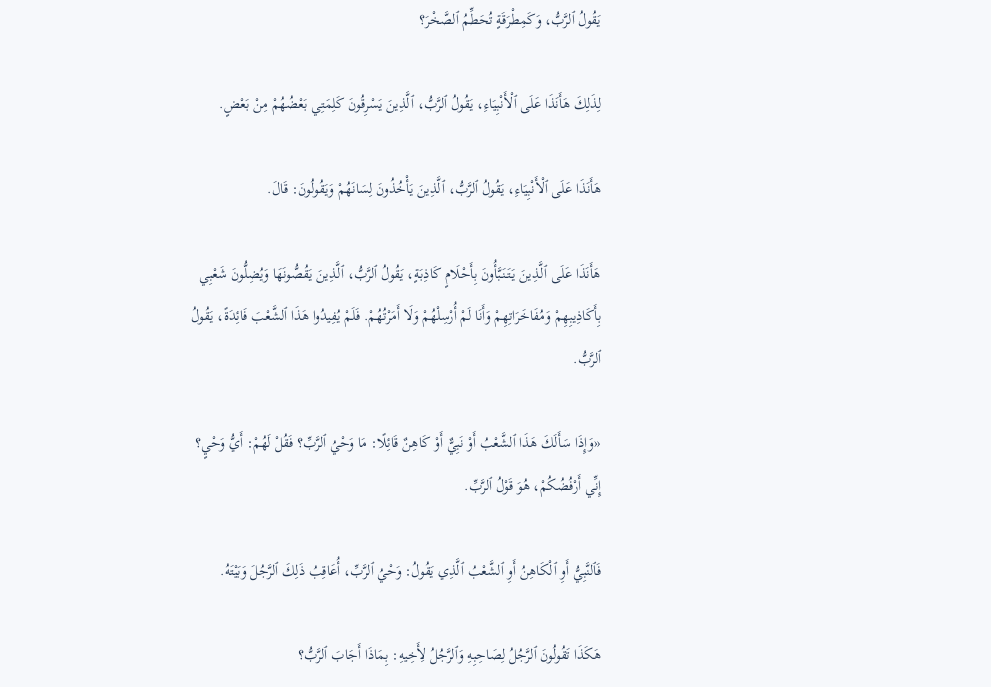يَقُولُ ٱلرَّبُّ، وَكَمِطْرَقَةٍ تُحَطِّمُ ٱلصَّخْرَ؟

لِذَلِكَ هَأَنَذَا عَلَى ٱلْأَنْبِيَاءِ، يَقُولُ ٱلرَّبُّ، ٱلَّذِينَ يَسْرِقُونَ كَلِمَتِي بَعْضُهُمْ مِنْ بَعْضٍ.

هَأَنَذَا عَلَى ٱلْأَنْبِيَاءِ، يَقُولُ ٱلرَّبُّ، ٱلَّذِينَ يَأْخُذُونَ لِسَانَهُمْ وَيَقُولُونَ: قَالَ.

هَأَنَذَا عَلَى ٱلَّذِينَ يَتَنَبَّأُونَ بِأَحْلَامٍ كَاذِبَةٍ، يَقُولُ ٱلرَّبُّ، ٱلَّذِينَ يَقُصُّونَهَا وَيُضِلُّونَ شَعْبِي بِأَكَاذِيبِهِمْ وَمُفَاخَرَاتِهِمْ وَأَنَا لَمْ أُرْسِلْهُمْ وَلَا أَمَرْتُهُمْ. فَلَمْ يُفِيدُوا هَذَا ٱلشَّعْبَ فَائِدَةً، يَقُولُ ٱلرَّبُّ.

«وَإِذَا سَأَلَكَ هَذَا ٱلشَّعْبُ أَوْ نَبِيٌّ أَوْ كَاهِنٌ قَائِلًا: مَا وَحْيُ ٱلرَّبِّ؟ فَقُلْ لَهُمْ: أَيُّ وَحْيٍ؟ إِنِّي أَرْفُضُكُمْ، هُوَ قَوْلُ ٱلرَّبِّ.

فَٱلنَّبِيُّ أَوِ ٱلْكَاهِنُ أَوِ ٱلشَّعْبُ ٱلَّذِي يَقُولُ: وَحْيُ ٱلرَّبِّ، أُعَاقِبُ ذَلِكَ ٱلرَّجُلَ وَبَيْتَهُ.

هَكَذَا تَقُولُونَ ٱلرَّجُلُ لِصَاحِبِهِ وَٱلرَّجُلُ لِأَخِيهِ: بِمَاذَا أَجَابَ ٱلرَّبُّ؟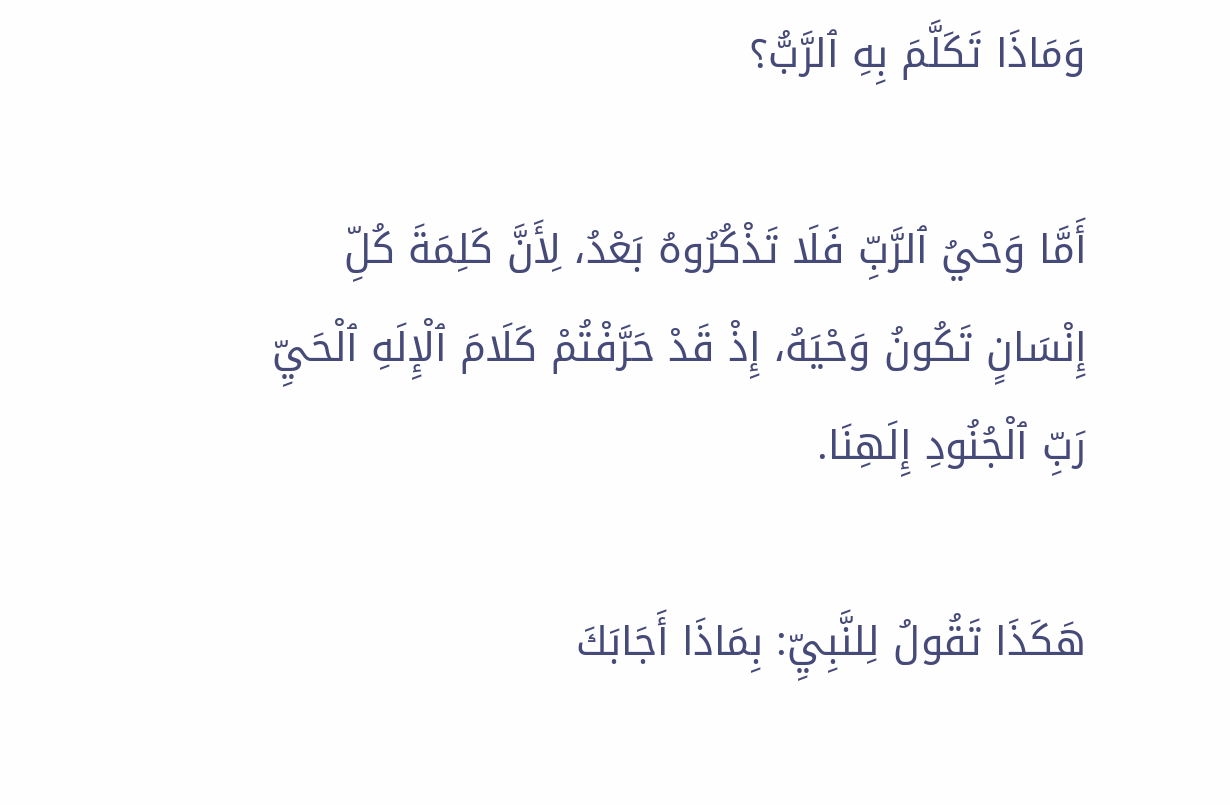وَمَاذَا تَكَلَّمَ بِهِ ٱلرَّبُّ؟

أَمَّا وَحْيُ ٱلرَّبِّ فَلَا تَذْكُرُوهُ بَعْدُ، لِأَنَّ كَلِمَةَ كُلِّ إِنْسَانٍ تَكُونُ وَحْيَهُ، إِذْ قَدْ حَرَّفْتُمْ كَلَامَ ٱلْإِلَهِ ٱلْحَيِّ رَبِّ ٱلْجُنُودِ إِلَهِنَا.

هَكَذَا تَقُولُ لِلنَّبِيِّ: بِمَاذَا أَجَابَكَ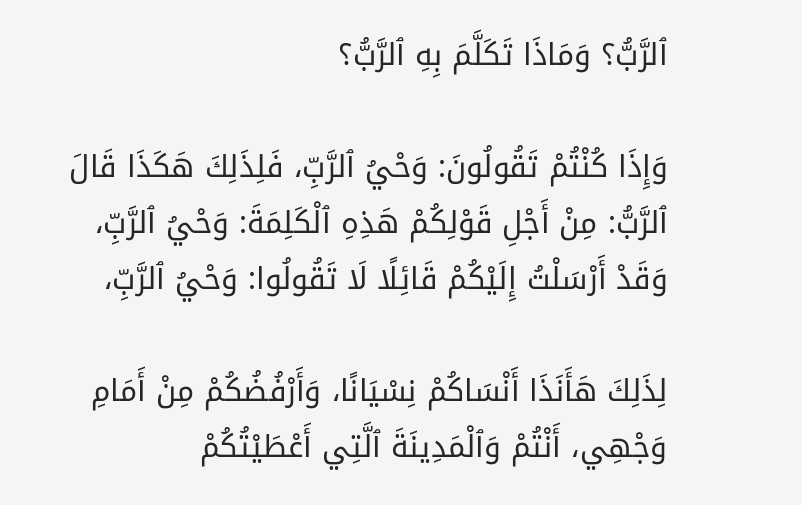ٱلرَّبُّ؟ وَمَاذَا تَكَلَّمَ بِهِ ٱلرَّبُّ؟

وَإِذَا كُنْتُمْ تَقُولُونَ: وَحْيُ ٱلرَّبِّ، فَلِذَلِكَ هَكَذَا قَالَ ٱلرَّبُّ: مِنْ أَجْلِ قَوْلِكُمْ هَذِهِ ٱلْكَلِمَةَ: وَحْيُ ٱلرَّبِّ، وَقَدْ أَرْسَلْتُ إِلَيْكُمْ قَائِلًا لَا تَقُولُوا: وَحْيُ ٱلرَّبِّ،

لِذَلِكَ هَأَنَذَا أَنْسَاكُمْ نِسْيَانًا، وَأَرْفُضُكُمْ مِنْ أَمَامِ وَجْهِي، أَنْتُمْ وَٱلْمَدِينَةَ ٱلَّتِي أَعْطَيْتُكُمْ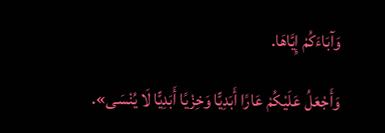وَآبَاءَكُمْ إِيَّاهَا.

وَأَجْعَلُ عَلَيْكُمْ عَارًا أَبَدِيًّا وَخِزْيًا أَبَدِيًّا لَا يُنْسَى».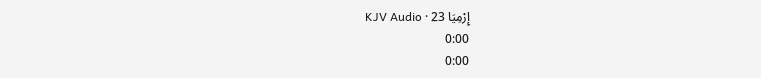إِرْمِيَا 23 · KJV Audio
0:00
0:00